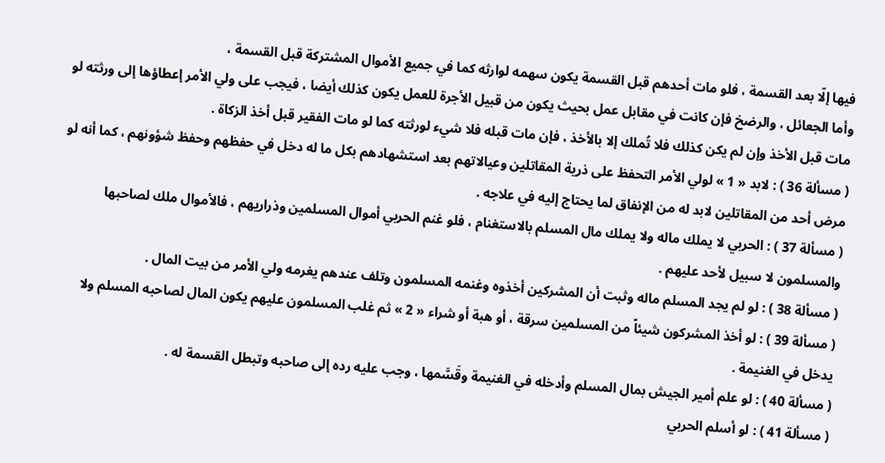فيها إلّا بعد القسمة ، فلو مات أحدهم قبل القسمة يكون سهمه لوارثه كما في جميع الأموال المشتركة قبل القسمة ،
وأما الجعائل ، والرضخ فإن كانت في مقابل عمل بحيث يكون من قبيل الأجرة للعمل يكون كذلك أيضا ، فيجب على ولي الأمر إعطاؤها إلى ورثته لو مات قبل الأخذ وإن لم يكن كذلك فلا تُملك إلا بالأخذ ، فإن مات قبله فلا شيء لورثته كما لو مات الفقير قبل أخذ الزكاة .
( مسألة 36 ) : لابد « 1 » لولي الأمر التحفظ على ذرية المقاتلين وعيالاتهم بعد استشهادهم بكل ما له دخل في حفظهم وحفظ شؤونهم ، كما أنه لو مرض أحد من المقاتلين لابد له من الإنفاق لما يحتاج إليه في علاجه .
( مسألة 37 ) : الحربي لا يملك ماله ولا يملك مال المسلم بالاستغنام ، فلو غنم الحربي أموال المسلمين وذراريهم ، فالأموال ملك لصاحبها والمسلمون لا سبيل لأحد عليهم .
( مسألة 38 ) : لو لم يجد المسلم ماله وثبت أن المشركين أخذوه وغنمه المسلمون وتلف عندهم يغرمه ولي الأمر من بيت المال .
( مسألة 39 ) : لو أخذ المشركون شيئاً من المسلمين سرقة ، أو هبة أو شراء « 2 » ثم غلب المسلمون عليهم يكون المال لصاحبه المسلم ولا يدخل في الغنيمة .
( مسألة 40 ) : لو علم أمير الجيش بمال المسلم وأدخله في الغنيمة وقَسَّمها ، وجب عليه رده إلى صاحبه وتبطل القسمة له .
( مسألة 41 ) : لو أسلم الحربي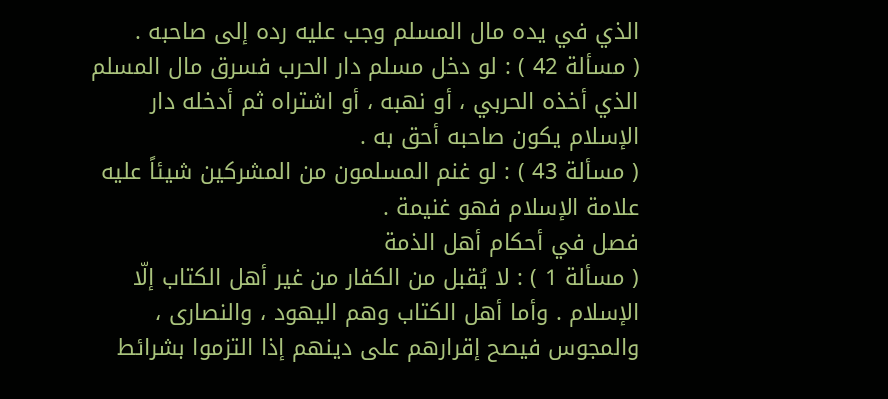الذي في يده مال المسلم وجب عليه رده إلى صاحبه .
( مسألة 42 ) : لو دخل مسلم دار الحرب فسرق مال المسلم الذي أخذه الحربي ، أو نهبه ، أو اشتراه ثم أدخله دار الإسلام يكون صاحبه أحق به .
( مسألة 43 ) : لو غنم المسلمون من المشركين شيئاً عليه علامة الإسلام فهو غنيمة .
فصل في أحكام أهل الذمة
( مسألة 1 ) : لا يُقبل من الكفار من غير أهل الكتاب إلّا الإسلام . وأما أهل الكتاب وهم اليهود ، والنصارى ، والمجوس فيصح إقرارهم على دينهم إذا التزموا بشرائط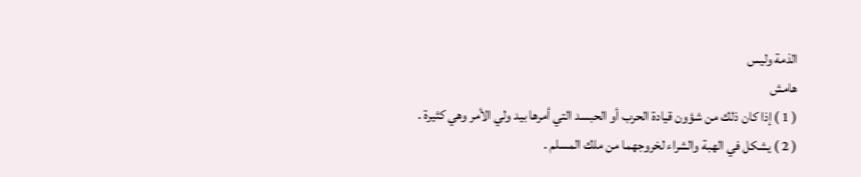الذمة وليس
هامش
( 1 ) إذا كان ذلك من شؤون قيادة الحرب أو الحبسد التي أمرها بيد ولي الأمر وهي كثيرة .
( 2 ) يشكل في الهبة والشراء لخروجهما من ملك المسلم .